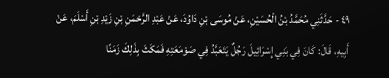٤٩ - حَدَّثَنِي مُحَمَّدُ بْنُ الْحُسَيْنِ، عَنْ مُوسَى بْنِ دَاوُدَ، عَنْ عَبْدِ الرَّحْمَنِ بْنِ زَيْدِ بْنِ أَسْلَمَ، عَنْ أَبِيهِ، قَالَ: كَانَ فِي بَنِي إِسْرَائِيلَ رَجُلٌ يَتَعَبَّدُ فِي صَوْمَعَتِهِ فَمَكَثَ بِذَلِكَ زَمَنًا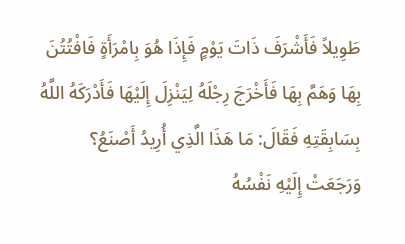طَوِيلاً فَأَشْرَفَ ذَاتَ يَوْمٍ فَإِذَا هُوَ بِامْرَأَةٍ فَافْتُتُنَ بِهَا وَهَمَّ بِهَا فَأَخْرَجَ رِجْلَهُ لِيَنْزِلَ إِلَيْهَا فَأَدْرَكَهُ اللَّهُ بِسَابِقَتِهِ فَقَالَ: مَا هَذَا الَّذِي أُرِيدُ أَصْنَعُ؟ وَرَجَعَتْ إِلَيْهِ نَفْسُهُ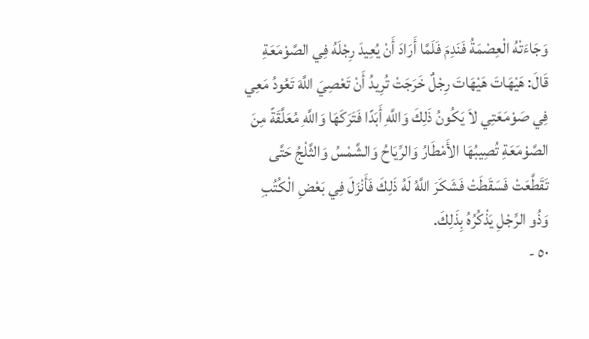وَجَاءَتْهُ الْعِصْمَةُ فَنَدِمَ فَلَمَّا أَرَادَ أَنْ يُعِيدَ رِجْلَهُ فِي الصَّوْمَعَةِ قَالَ: هَيْهَاتَ هَيْهَاتَ رِجْلٌ خَرَجَتْ تُرِيدُ أَنْ تَعْصِيَ اللَّهَ تَعُودُ مَعِي فِي صَوْمَعَتِي لاَ يَكُونُ ذَلِكَ وَاللَّهِ أَبَدًا فَتَرَكَهَا وَاللَّهِ مُعَلَّقَةً مِنَ الصَّوْمَعَةِ تُصِيبُهَا الأَمْطَارُ وَالرِّيَاحُ وَالشَّمْسُ وَالثَّلْجُ حَتَّى تَقَطَّعَتْ فَسَقَطَتْ فَشَكَرَ اللَّهُ لَهُ ذَلِكَ فَأَنْزَلَ فِي بَعْضِ الْكُتُبِ وَذُو الرِّجْلِ يَذْكُرُهُ بِذَلِكَ.
٥٠ -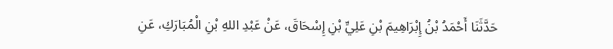حَدَّثَنَا أَحْمَدُ بْنُ إِبْرَاهِيمَ بْنِ عَلِيِّ بْنِ إِسْحَاقَ، عَنْ عَبْدِ اللهِ بْنِ الْمُبَارَكِ، عَنِ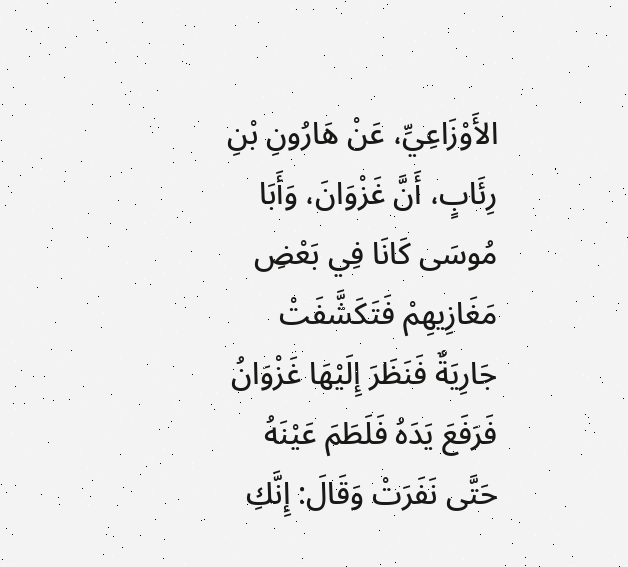الأَوْزَاعِيِّ، عَنْ هَارُونِ بْنِ رِئَابٍ، أَنَّ غَزْوَانَ، وَأَبَا مُوسَى كَانَا فِي بَعْضِ مَغَازِيهِمْ فَتَكَشَّفَتْ جَارِيَةٌ فَنَظَرَ إِلَيْهَا غَزْوَانُ فَرَفَعَ يَدَهُ فَلَطَمَ عَيْنَهُ حَتَّى نَفَرَتْ وَقَالَ: إِنَّكِ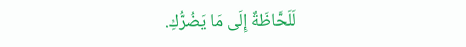لَلَحَّاظَةٌ إِلَى مَا يَضُرُّكِ.